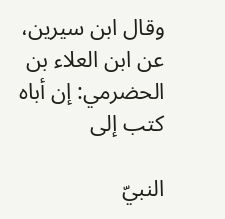وقال ابن سيرين، عن ابن العلاء بن الحضرمي: إن أباه كتب إلى

النبيّ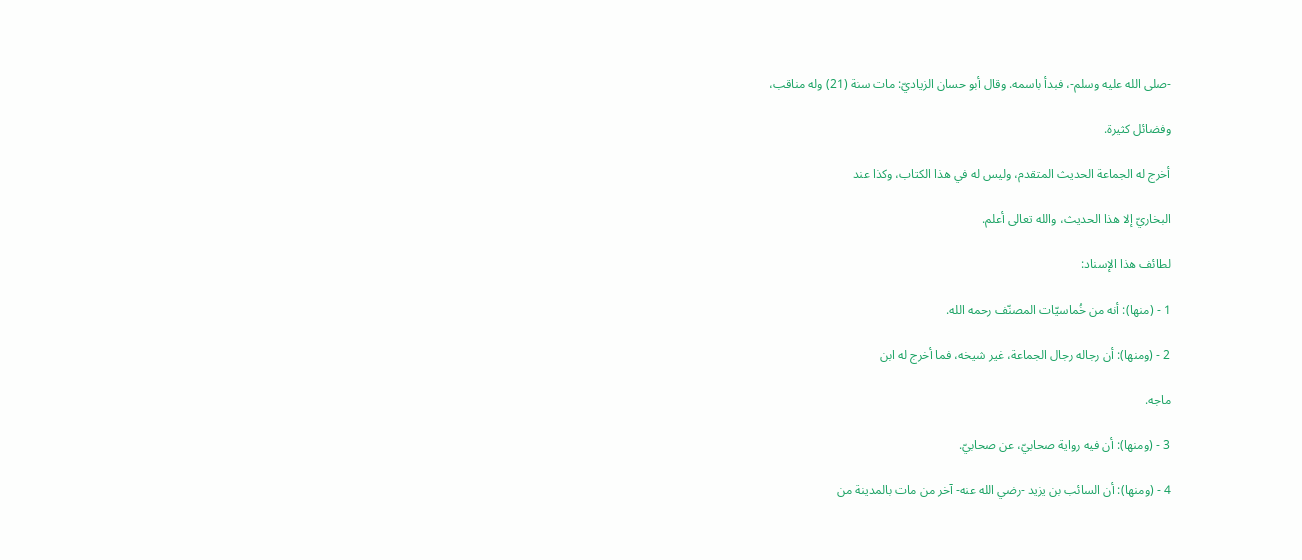-صلى الله عليه وسلم-، فبدأ باسمه. وقال أبو حسان الزياديّ: مات سنة (21) وله مناقب،

وفضائل كثيرة.

أخرج له الجماعة الحديث المتقدم، وليس له في هذا الكتاب، وكذا عند

البخاريّ إلا هذا الحديث، والله تعالى أعلم.

لطائف هذا الإسناد:

1 - (منها): أنه من خُماسيّات المصنّف رحمه الله.

2 - (ومنها): أن رجاله رجال الجماعة، غير شيخه، فما أخرج له ابن

ماجه.

3 - (ومنها): أن فيه رواية صحابيّ، عن صحابيّ.

4 - (ومنها): أن السائب بن يزيد -رضي الله عنه- آخر من مات بالمدينة من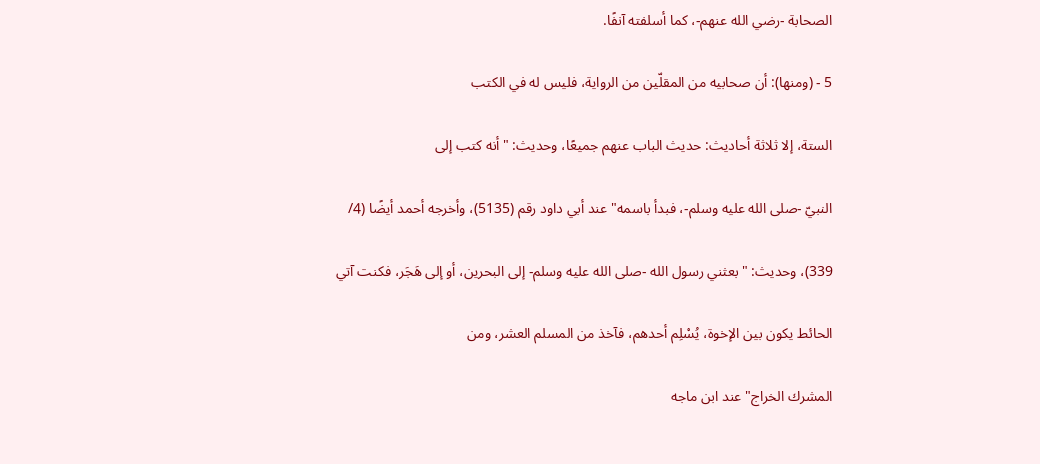الصحابة -رضي الله عنهم-، كما أسلفته آنفًا.

5 - (ومنها): أن صحابيه من المقلّين من الرواية، فليس له في الكتب

الستة، إلا ثلاثة أحاديث: حديث الباب عنهم جميعًا، وحديث: "أنه كتب إلى

النبيّ -صلى الله عليه وسلم-، فبدأ باسمه" عند أبي داود رقم (5135)، وأخرجه أحمد أيضًا (4/

339)، وحديث: "بعثني رسول الله -صلى الله عليه وسلم- إلى البحرين، أو إلى هَجَر، فكنت آتي

الحائط يكون بين الإخوة، يُسْلِم أحدهم، فآخذ من المسلم العشر، ومن

المشرك الخراج" عند ابن ماجه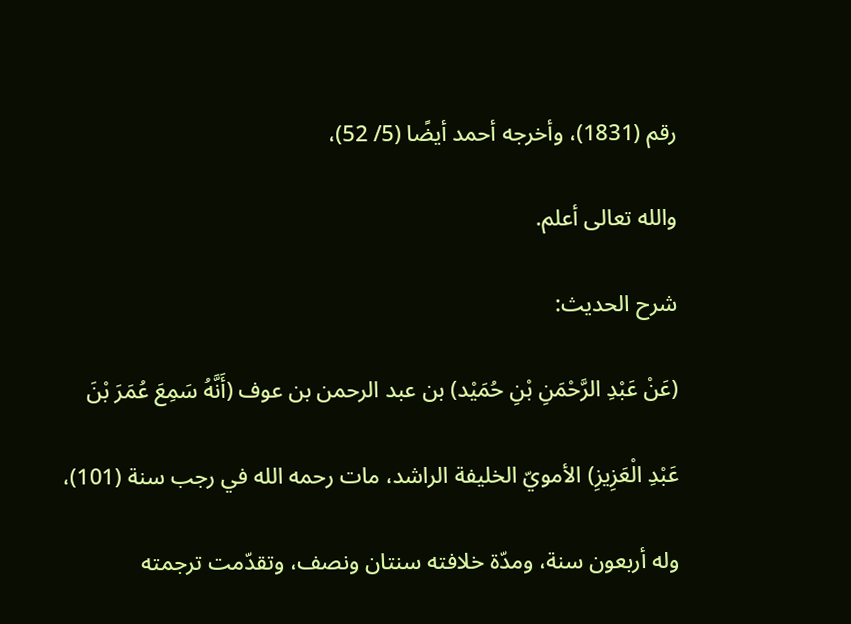رقم (1831)، وأخرجه أحمد أيضًا (5/ 52)،

والله تعالى أعلم.

شرح الحديث:

(عَنْ عَبْدِ الرَّحْمَنِ بْنِ حُمَيْد) بن عبد الرحمن بن عوف (أَنَّهُ سَمِعَ عُمَرَ بْنَ

عَبْدِ الْعَزِيزِ) الأمويّ الخليفة الراشد، مات رحمه الله في رجب سنة (101)،

وله أربعون سنة، ومدّة خلافته سنتان ونصف، وتقدّمت ترجمته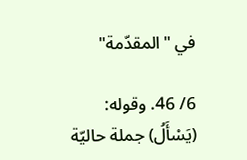في "المقدّمة"

6/ 46. وقوله: (يَسْأَلُ) جملة حاليّة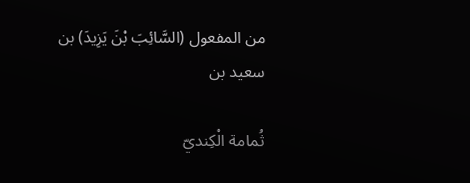من المفعول (السَّائِبَ بْنَ يَزِيدَ) بن سعيد بن

ثُمامة الْكِنديّ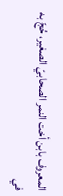المعروف بابن أخت النمر الصحابيّ الصغير، حُجّ به في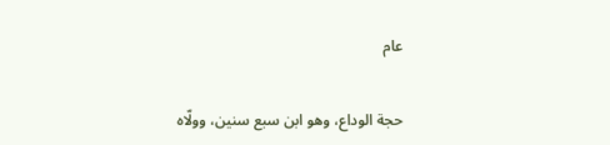عام

حجة الوداع، وهو ابن سبع سنين، وولّاه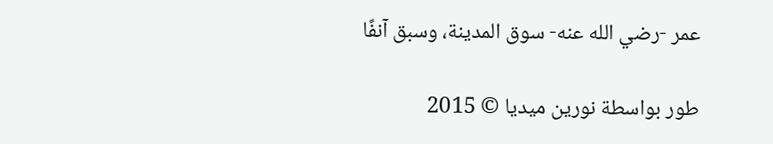عمر -رضي الله عنه- سوق المدينة، وسبق آنفًا

طور بواسطة نورين ميديا © 2015